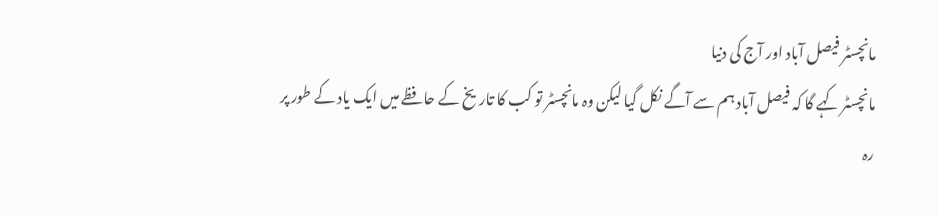مانچسٹر فیصل آباد اور آج کی دنیا
مانچسٹر کہے گا کہ فیصل آباد ہم سے آگے نکل گیا لیکن وہ مانچسٹر تو کب کا تاریخ کے حافظے میں ایک یاد کے طور پر رہ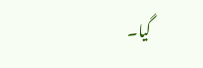گیا۔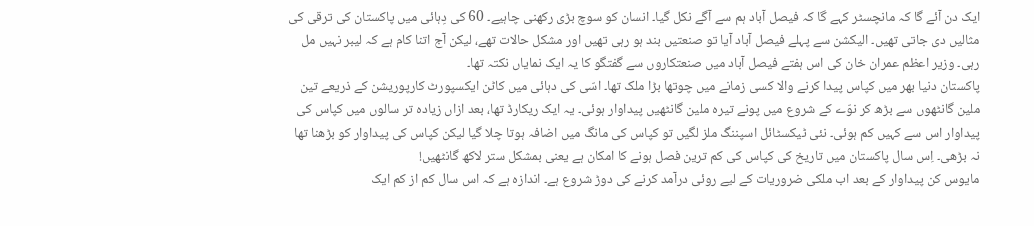ایک دن آئے گا کہ مانچسٹر کہے گا کہ فیصل آباد ہم سے آگے نکل گیا۔ انسان کو سوچ بڑی رکھنی چاہیے۔ 60 کی دِہائی میں پاکستان کی ترقی کی مثالیں دی جاتی تھیں۔ الیکشن سے پہلے فیصل آباد آیا تو صنعتیں بند ہو رہی تھیں اور مشکل حالات تھے، لیکن آج اتنا کام ہے کہ لیبر نہیں مل رہی۔ وزیر اعظم عمران خان کی اس ہفتے فیصل آباد میں صنعتکاروں سے گفتگو کا یہ ایک نمایاں نکتہ تھا۔
پاکستان دنیا بھر میں کپاس پیدا کرنے والا کسی زمانے میں چوتھا بڑا ملک تھا۔ اسّی کی دہائی میں کاٹن ایکسپورٹ کارپوریشن کے ذریعے تین ملین گانٹھوں سے بڑھ کر نوّے کے شروع میں پونے تیرہ ملین گانٹھیں پیداوار ہوئی۔ یہ ایک ریکارڈ تھا، بعد ازاں زیادہ تر سالوں میں کپاس کی پیداوار اس سے کہیں کم ہوئی۔ نئی ٹیکسٹائل اسپننگ ملز لگیں تو کپاس کی مانگ میں اضافہ ہوتا چلا گیا لیکن کپاس کی پیداوار کو بڑھنا تھا نہ بڑھی۔ اِس سال پاکستان میں تاریخ کی کپاس کی کم ترین فصل ہونے کا امکان ہے یعنی بمشکل ستر لاکھ گانٹھیں!
مایوس کن پیداوار کے بعد اب ملکی ضروریات کے لیے روئی درآمد کرنے کی دوڑ شروع ہے۔ اندازہ ہے کہ اس سال کم از کم ایک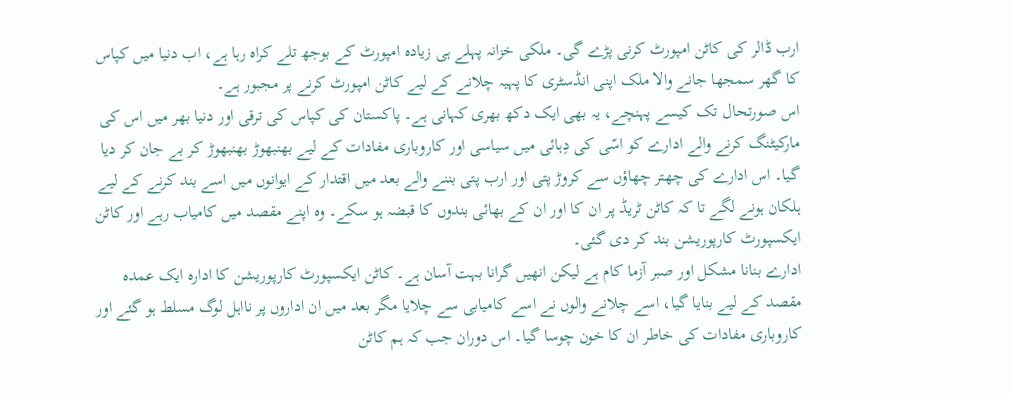ارب ڈالر کی کاٹن امپورٹ کرنی پڑے گی۔ ملکی خزانہ پہلے ہی زیادہ امپورٹ کے بوجھ تلے کراہ رہا ہے، اب دنیا میں کپاس کا گھر سمجھا جانے والا ملک اپنی انڈسٹری کا پہیہ چلانے کے لیے کاٹن امپورٹ کرنے پر مجبور ہے۔
اس صورتحال تک کیسے پہنچے، یہ بھی ایک دکھ بھری کہانی ہے۔ پاکستان کی کپاس کی ترقی اور دنیا بھر میں اس کی مارکیٹنگ کرنے والے ادارے کو اسّی کی دِہائی میں سیاسی اور کاروباری مفادات کے لیے بھنبھوڑ بھنبھوڑ کر بے جان کر دیا گیا۔ اس ادارے کی چھتر چھاؤں سے کروڑ پتی اور ارب پتی بننے والے بعد میں اقتدار کے ایوانوں میں اسے بند کرنے کے لیے ہلکان ہونے لگے تا کہ کاٹن ٹریڈ پر ان کا اور ان کے بھائی بندوں کا قبضہ ہو سکے۔ وہ اپنے مقصد میں کامیاب رہے اور کاٹن ایکسپورٹ کارپوریشن بند کر دی گئی۔
ادارے بنانا مشکل اور صبر آزما کام ہے لیکن انھیں گرانا بہت آسان ہے۔ کاٹن ایکسپورٹ کارپوریشن کا ادارہ ایک عمدہ مقصد کے لیے بنایا گیا، اسے چلانے والوں نے اسے کامیابی سے چلایا مگر بعد میں ان اداروں پر نااہل لوگ مسلط ہو گئے اور کاروباری مفادات کی خاطر ان کا خون چوسا گیا۔ اس دوران جب کہ ہم کاٹن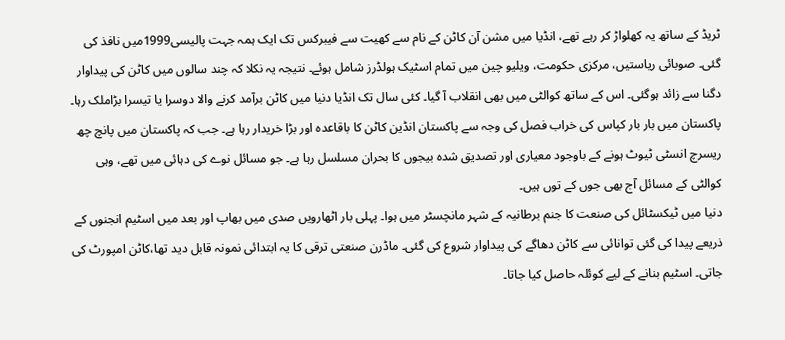ٹریڈ کے ساتھ یہ کھلواڑ کر رہے تھے، انڈیا میں مشن آن کاٹن کے نام سے کھیت سے فیبرکس تک ایک ہمہ جہت پالیسی1999میں نافذ کی گئی۔ صوبائی ریاستیں، مرکزی حکومت، ویلیو چین میں تمام اسٹیک ہولڈرز شامل ہوئے۔ نتیجہ یہ نکلا کہ چند سالوں میں کاٹن کی پیداوار دگنا سے زائد ہوگئی۔ اس کے ساتھ کوالٹی میں بھی انقلاب آ گیا۔ کئی سال تک انڈیا دنیا میں کاٹن برآمد کرنے والا دوسرا یا تیسرا بڑاملک رہا۔
پاکستان میں بار بار کپاس کی خراب فصل کی وجہ سے پاکستان انڈین کاٹن کا باقاعدہ اور بڑا خریدار رہا ہے۔ جب کہ پاکستان میں پانچ چھ ریسرچ انسٹی ٹیوٹ ہونے کے باوجود معیاری اور تصدیق شدہ بیجوں کا بحران مسلسل رہا ہے۔ جو مسائل نوے کی دہائی میں تھے، وہی کوالٹی کے مسائل آج بھی جوں کے توں ہیں۔
دنیا میں ٹیکسٹائل کی صنعت کا جنم برطانیہ کے شہر مانچسٹر میں ہوا۔ پہلی بار اٹھارویں صدی میں بھاپ اور بعد میں اسٹیم انجنوں کے ذریعے پیدا کی گئی توانائی سے کاٹن دھاگے کی پیداوار شروع کی گئی۔ ماڈرن صنعتی ترقی کا یہ ابتدائی نمونہ قابل دید تھا،کاٹن امپورٹ کی جاتی۔ اسٹیم بنانے کے لیے کوئلہ حاصل کیا جاتا۔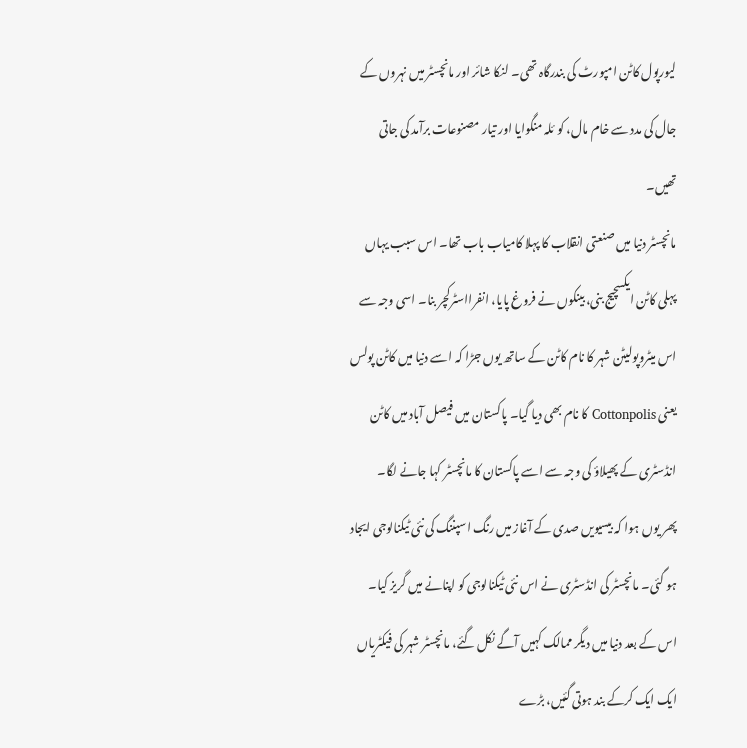لیورپول کاٹن امپورٹ کی بندرگاہ تھی۔ لنکا شائر اور مانچسٹر میں نہروں کے جال کی مدد سے خام مال، کو ئلہ منگوایا اور تیار مصنوعات برآمد کی جاتی تھیں۔
مانچسٹر دنیا میں صنعتی انقلاب کا پہلا کامیاب باب تھا۔ اس سبب یہاں پہلی کاٹن ایکسچیج بنی، بینکوں نے فروغ پایا، انفرااسٹرکچر بنا۔ اسی وجہ سے اس میٹروپولیٹن شہر کا نام کاٹن کے ساتھ یوں جڑا کہ اسے دنیا میں کاٹن پولس یعنی Cottonpolis کا نام بھی دیا گیا۔ پاکستان میں فیصل آباد میں کاٹن انڈسٹری کے پھیلاؤ کی وجہ سے اسے پاکستان کا مانچسٹر کہا جانے لگا۔
پھر یوں ہوا کہ بیسیویں صدی کے آغاز میں رنگ اسپننگ کی نئی ٹیکنالوجی ایجاد ہو گئی۔ مانچسٹر کی انڈسٹری نے اس نئی ٹیکنالوجی کو اپنانے میں گریز کیا۔ اس کے بعد دنیا میں دیگر ممالک کہیں آگے نکل گئے، مانچسٹر شہر کی فیکٹریاں ایک ایک کرکے بند ہوتی گئیں، بڑے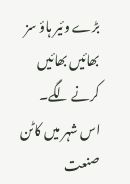بڑے وئیر ہاؤ سز بھائیں بھائیں کرنے لگے۔
اس شہر میں کاٹن صنعت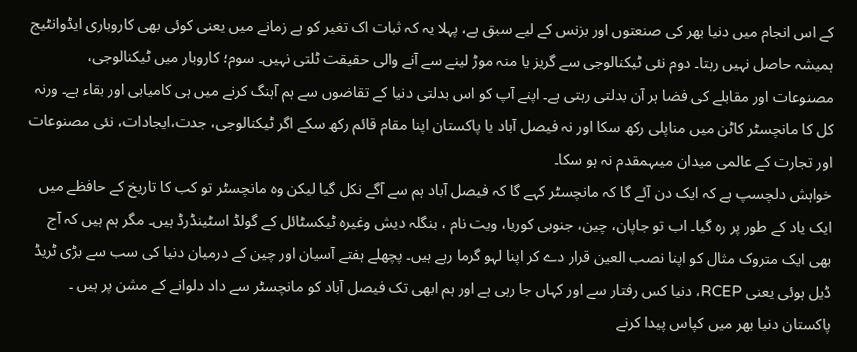کے اس انجام میں دنیا بھر کی صنعتوں اور بزنس کے لیے سبق ہے، پہلا یہ کہ ثبات اک تغیر کو ہے زمانے میں یعنی کوئی بھی کاروباری ایڈوانٹیج ہمیشہ حاصل نہیں رہتا۔ دوم نئی ٹیکنالوجی سے گریز یا منہ موڑ لینے سے آنے والی حقیقت ٹلتی نہیں۔ سوم؛ کاروبار میں ٹیکنالوجی، مصنوعات اور مقابلے کی فضا ہر آن بدلتی رہتی ہے۔ اپنے آپ کو اس بدلتی دنیا کے تقاضوں سے ہم آہنگ کرنے میں ہی کامیابی اور بقاء ہے۔ ورنہ کل کا مانچسٹر کاٹن میں مناپلی رکھ سکا اور نہ فیصل آباد یا پاکستان اپنا مقام قائم رکھ سکے اگر ٹیکنالوجی، جدت،ایجادات، نئی مصنوعات اور تجارت کے عالمی میدان میںہمقدم نہ ہو سکا۔
خواہش دلچسپ ہے کہ ایک دن آئے گا کہ مانچسٹر کہے گا کہ فیصل آباد ہم سے آگے نکل گیا لیکن وہ مانچسٹر تو کب کا تاریخ کے حافظے میں ایک یاد کے طور پر رہ گیا۔ اب تو جاپان، چین، جنوبی کوریا، ویت نام ، بنگلہ دیش وغیرہ ٹیکسٹائل کے گولڈ اسٹینڈرڈ ہیں۔ مگر ہم ہیں کہ آج بھی ایک متروک مثال کو اپنا نصب العین قرار دے کر اپنا لہو گرما رہے ہیں۔ پچھلے ہفتے آسیان اور چین کے درمیان دنیا کی سب سے بڑی ٹریڈ ڈیل ہوئی یعنی RCEP، دنیا کس رفتار سے اور کہاں جا رہی ہے اور ہم ابھی تک فیصل آباد کو مانچسٹر سے داد دلوانے کے مشن پر ہیں ۔
پاکستان دنیا بھر میں کپاس پیدا کرنے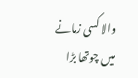والا کسی زمانے میں چوتھا بڑا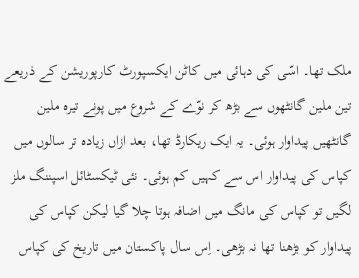ملک تھا۔ اسّی کی دہائی میں کاٹن ایکسپورٹ کارپوریشن کے ذریعے تین ملین گانٹھوں سے بڑھ کر نوّے کے شروع میں پونے تیرہ ملین گانٹھیں پیداوار ہوئی۔ یہ ایک ریکارڈ تھا، بعد ازاں زیادہ تر سالوں میں کپاس کی پیداوار اس سے کہیں کم ہوئی۔ نئی ٹیکسٹائل اسپننگ ملز لگیں تو کپاس کی مانگ میں اضافہ ہوتا چلا گیا لیکن کپاس کی پیداوار کو بڑھنا تھا نہ بڑھی۔ اِس سال پاکستان میں تاریخ کی کپاس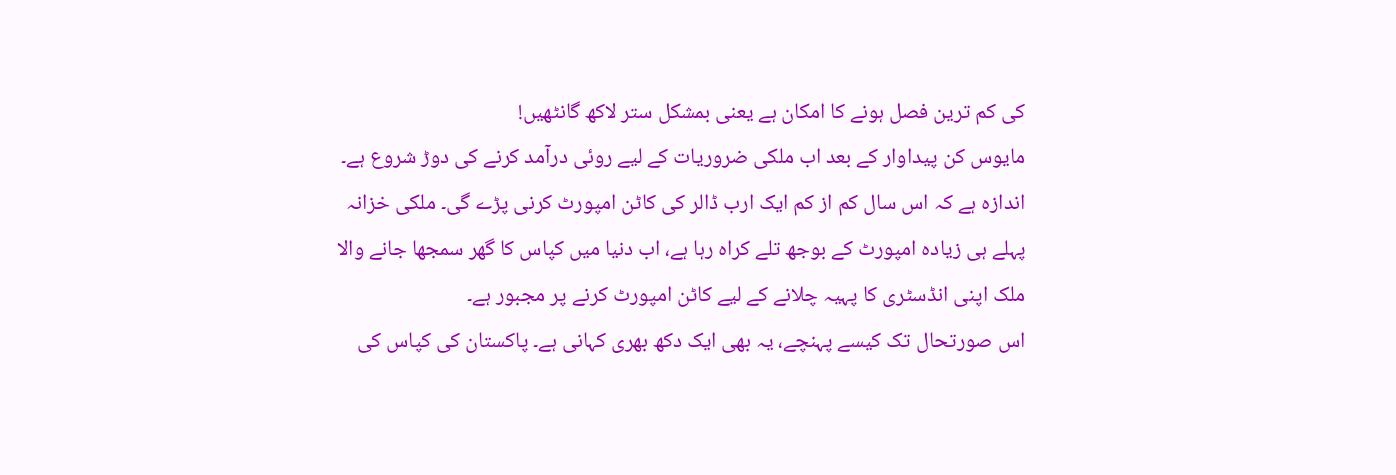کی کم ترین فصل ہونے کا امکان ہے یعنی بمشکل ستر لاکھ گانٹھیں!
مایوس کن پیداوار کے بعد اب ملکی ضروریات کے لیے روئی درآمد کرنے کی دوڑ شروع ہے۔ اندازہ ہے کہ اس سال کم از کم ایک ارب ڈالر کی کاٹن امپورٹ کرنی پڑے گی۔ ملکی خزانہ پہلے ہی زیادہ امپورٹ کے بوجھ تلے کراہ رہا ہے، اب دنیا میں کپاس کا گھر سمجھا جانے والا ملک اپنی انڈسٹری کا پہیہ چلانے کے لیے کاٹن امپورٹ کرنے پر مجبور ہے۔
اس صورتحال تک کیسے پہنچے، یہ بھی ایک دکھ بھری کہانی ہے۔ پاکستان کی کپاس کی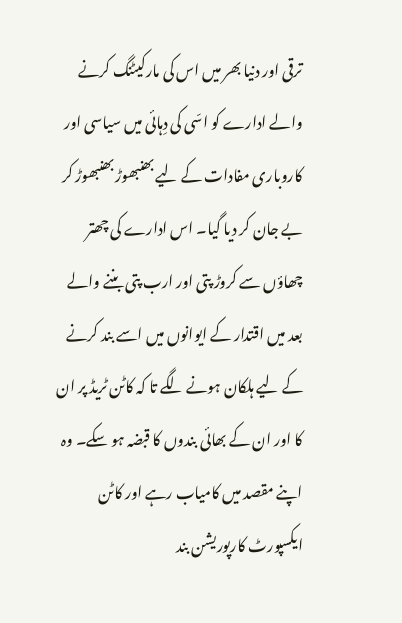ترقی اور دنیا بھر میں اس کی مارکیٹنگ کرنے والے ادارے کو اسّی کی دِہائی میں سیاسی اور کاروباری مفادات کے لیے بھنبھوڑ بھنبھوڑ کر بے جان کر دیا گیا۔ اس ادارے کی چھتر چھاؤں سے کروڑ پتی اور ارب پتی بننے والے بعد میں اقتدار کے ایوانوں میں اسے بند کرنے کے لیے ہلکان ہونے لگے تا کہ کاٹن ٹریڈ پر ان کا اور ان کے بھائی بندوں کا قبضہ ہو سکے۔ وہ اپنے مقصد میں کامیاب رہے اور کاٹن ایکسپورٹ کارپوریشن بند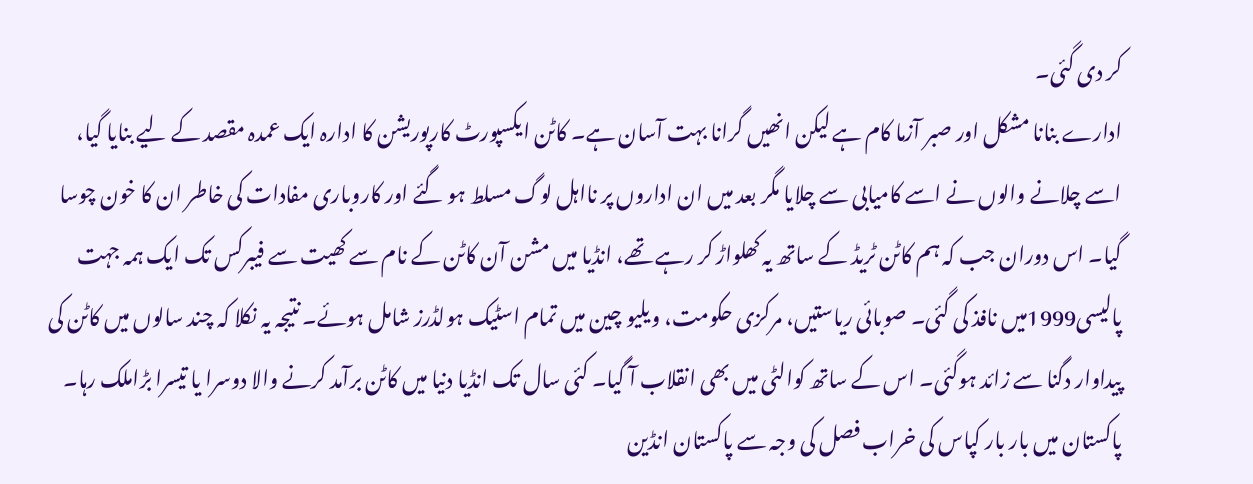کر دی گئی۔
ادارے بنانا مشکل اور صبر آزما کام ہے لیکن انھیں گرانا بہت آسان ہے۔ کاٹن ایکسپورٹ کارپوریشن کا ادارہ ایک عمدہ مقصد کے لیے بنایا گیا، اسے چلانے والوں نے اسے کامیابی سے چلایا مگر بعد میں ان اداروں پر نااہل لوگ مسلط ہو گئے اور کاروباری مفادات کی خاطر ان کا خون چوسا گیا۔ اس دوران جب کہ ہم کاٹن ٹریڈ کے ساتھ یہ کھلواڑ کر رہے تھے، انڈیا میں مشن آن کاٹن کے نام سے کھیت سے فیبرکس تک ایک ہمہ جہت پالیسی1999میں نافذ کی گئی۔ صوبائی ریاستیں، مرکزی حکومت، ویلیو چین میں تمام اسٹیک ہولڈرز شامل ہوئے۔ نتیجہ یہ نکلا کہ چند سالوں میں کاٹن کی پیداوار دگنا سے زائد ہوگئی۔ اس کے ساتھ کوالٹی میں بھی انقلاب آ گیا۔ کئی سال تک انڈیا دنیا میں کاٹن برآمد کرنے والا دوسرا یا تیسرا بڑاملک رہا۔
پاکستان میں بار بار کپاس کی خراب فصل کی وجہ سے پاکستان انڈین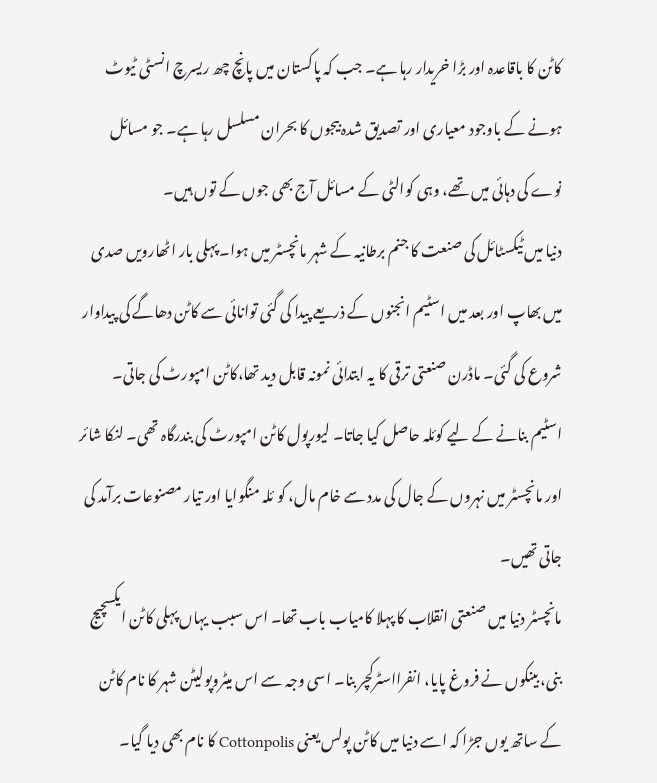کاٹن کا باقاعدہ اور بڑا خریدار رہا ہے۔ جب کہ پاکستان میں پانچ چھ ریسرچ انسٹی ٹیوٹ ہونے کے باوجود معیاری اور تصدیق شدہ بیجوں کا بحران مسلسل رہا ہے۔ جو مسائل نوے کی دہائی میں تھے، وہی کوالٹی کے مسائل آج بھی جوں کے توں ہیں۔
دنیا میں ٹیکسٹائل کی صنعت کا جنم برطانیہ کے شہر مانچسٹر میں ہوا۔ پہلی بار اٹھارویں صدی میں بھاپ اور بعد میں اسٹیم انجنوں کے ذریعے پیدا کی گئی توانائی سے کاٹن دھاگے کی پیداوار شروع کی گئی۔ ماڈرن صنعتی ترقی کا یہ ابتدائی نمونہ قابل دید تھا،کاٹن امپورٹ کی جاتی۔ اسٹیم بنانے کے لیے کوئلہ حاصل کیا جاتا۔ لیورپول کاٹن امپورٹ کی بندرگاہ تھی۔ لنکا شائر اور مانچسٹر میں نہروں کے جال کی مدد سے خام مال، کو ئلہ منگوایا اور تیار مصنوعات برآمد کی جاتی تھیں۔
مانچسٹر دنیا میں صنعتی انقلاب کا پہلا کامیاب باب تھا۔ اس سبب یہاں پہلی کاٹن ایکسچیج بنی، بینکوں نے فروغ پایا، انفرااسٹرکچر بنا۔ اسی وجہ سے اس میٹروپولیٹن شہر کا نام کاٹن کے ساتھ یوں جڑا کہ اسے دنیا میں کاٹن پولس یعنی Cottonpolis کا نام بھی دیا گیا۔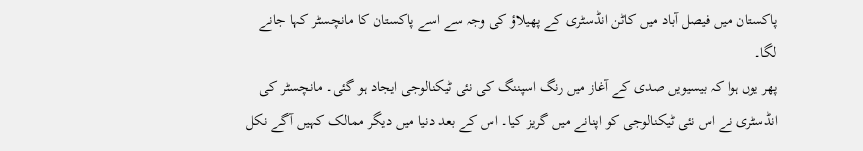پاکستان میں فیصل آباد میں کاٹن انڈسٹری کے پھیلاؤ کی وجہ سے اسے پاکستان کا مانچسٹر کہا جانے لگا۔
پھر یوں ہوا کہ بیسیویں صدی کے آغاز میں رنگ اسپننگ کی نئی ٹیکنالوجی ایجاد ہو گئی۔ مانچسٹر کی انڈسٹری نے اس نئی ٹیکنالوجی کو اپنانے میں گریز کیا۔ اس کے بعد دنیا میں دیگر ممالک کہیں آگے نکل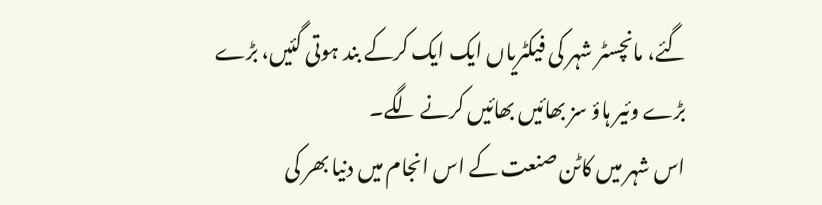گئے، مانچسٹر شہر کی فیکٹریاں ایک ایک کرکے بند ہوتی گئیں، بڑے بڑے وئیر ہاؤ سز بھائیں بھائیں کرنے لگے۔
اس شہر میں کاٹن صنعت کے اس انجام میں دنیا بھر کی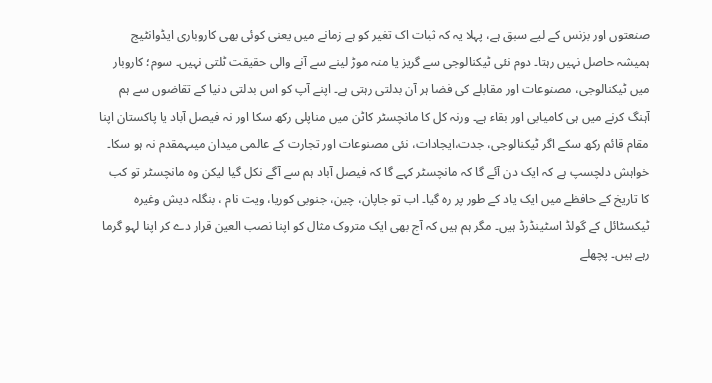صنعتوں اور بزنس کے لیے سبق ہے، پہلا یہ کہ ثبات اک تغیر کو ہے زمانے میں یعنی کوئی بھی کاروباری ایڈوانٹیج ہمیشہ حاصل نہیں رہتا۔ دوم نئی ٹیکنالوجی سے گریز یا منہ موڑ لینے سے آنے والی حقیقت ٹلتی نہیں۔ سوم؛ کاروبار میں ٹیکنالوجی، مصنوعات اور مقابلے کی فضا ہر آن بدلتی رہتی ہے۔ اپنے آپ کو اس بدلتی دنیا کے تقاضوں سے ہم آہنگ کرنے میں ہی کامیابی اور بقاء ہے۔ ورنہ کل کا مانچسٹر کاٹن میں مناپلی رکھ سکا اور نہ فیصل آباد یا پاکستان اپنا مقام قائم رکھ سکے اگر ٹیکنالوجی، جدت،ایجادات، نئی مصنوعات اور تجارت کے عالمی میدان میںہمقدم نہ ہو سکا۔
خواہش دلچسپ ہے کہ ایک دن آئے گا کہ مانچسٹر کہے گا کہ فیصل آباد ہم سے آگے نکل گیا لیکن وہ مانچسٹر تو کب کا تاریخ کے حافظے میں ایک یاد کے طور پر رہ گیا۔ اب تو جاپان، چین، جنوبی کوریا، ویت نام ، بنگلہ دیش وغیرہ ٹیکسٹائل کے گولڈ اسٹینڈرڈ ہیں۔ مگر ہم ہیں کہ آج بھی ایک متروک مثال کو اپنا نصب العین قرار دے کر اپنا لہو گرما رہے ہیں۔ پچھلے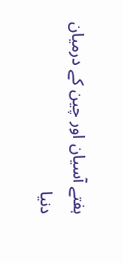ہفتے آسیان اور چین کے درمیان دنیا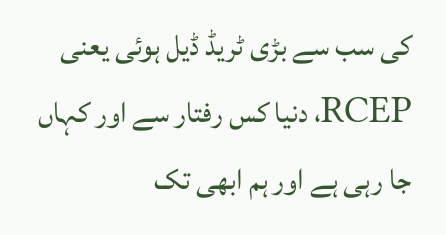کی سب سے بڑی ٹریڈ ڈیل ہوئی یعنی RCEP، دنیا کس رفتار سے اور کہاں جا رہی ہے اور ہم ابھی تک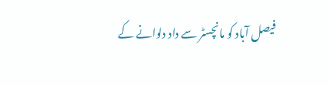فیصل آباد کو مانچسٹر سے داد دلوانے کے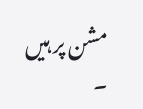مشن پر ہیں ۔